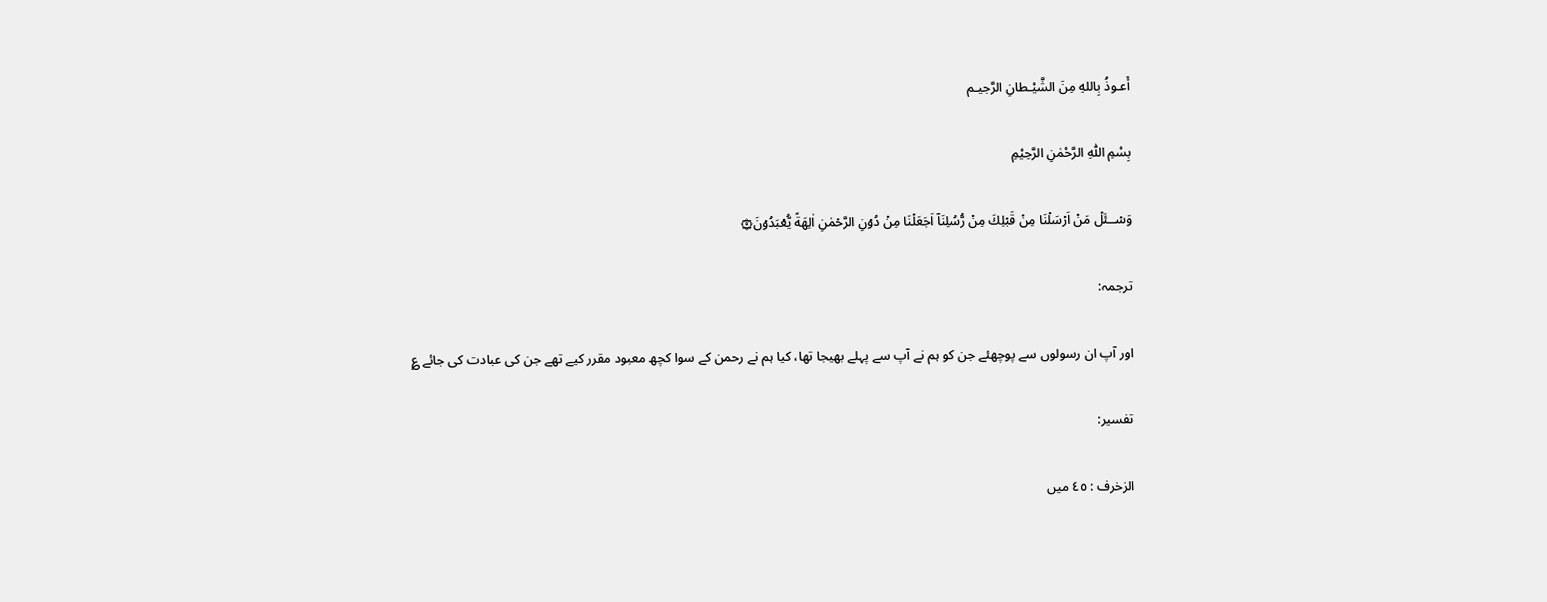أَعـوذُ بِاللهِ مِنَ الشَّيْـطانِ الرَّجيـم

بِسْمِ اللّٰهِ الرَّحْمٰنِ الرَّحِيْمِ

وَسۡــئَلۡ مَنۡ اَرۡسَلۡنَا مِنۡ قَبۡلِكَ مِنۡ رُّسُلِنَاۤ اَجَعَلۡنَا مِنۡ دُوۡنِ الرَّحۡمٰنِ اٰلِهَةً يُّعۡبَدُوۡنَ۞

ترجمہ:

اور آپ ان رسولوں سے پوچھئے جن کو ہم نے آپ سے پہلے بھیجا تھا، کیا ہم نے رحمن کے سوا کچھ معبود مقرر کیے تھے جن کی عبادت کی جائے ؏

تفسیر:

الزخرف : ٤٥ میں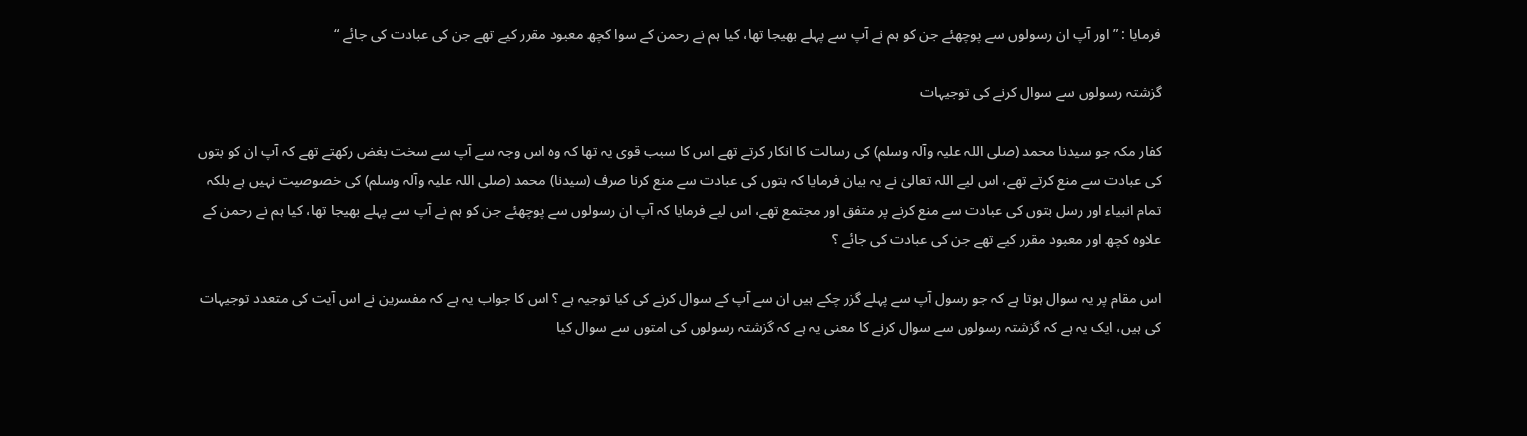فرمایا : ” اور آپ ان رسولوں سے پوچھئے جن کو ہم نے آپ سے پہلے بھیجا تھا، کیا ہم نے رحمن کے سوا کچھ معبود مقرر کیے تھے جن کی عبادت کی جائے “

گزشتہ رسولوں سے سوال کرنے کی توجیہات

کفار مکہ جو سیدنا محمد (صلی اللہ علیہ وآلہ وسلم) کی رسالت کا انکار کرتے تھے اس کا سبب قوی یہ تھا کہ وہ اس وجہ سے آپ سے سخت بغض رکھتے تھے کہ آپ ان کو بتوں کی عبادت سے منع کرتے تھے، اس لیے اللہ تعالیٰ نے یہ بیان فرمایا کہ بتوں کی عبادت سے منع کرنا صرف (سیدنا) محمد (صلی اللہ علیہ وآلہ وسلم) کی خصوصیت نہیں ہے بلکہ تمام انبیاء اور رسل بتوں کی عبادت سے منع کرنے پر متفق اور مجتمع تھے، اس لیے فرمایا کہ آپ ان رسولوں سے پوچھئے جن کو ہم نے آپ سے پہلے بھیجا تھا، کیا ہم نے رحمن کے علاوہ کچھ اور معبود مقرر کیے تھے جن کی عبادت کی جائے ؟

اس مقام پر یہ سوال ہوتا ہے کہ جو رسول آپ سے پہلے گزر چکے ہیں ان سے آپ کے سوال کرنے کی کیا توجیہ ہے ؟ اس کا جواب یہ ہے کہ مفسرین نے اس آیت کی متعدد توجیہات کی ہیں، ایک یہ ہے کہ گزشتہ رسولوں سے سوال کرنے کا معنی یہ ہے کہ گزشتہ رسولوں کی امتوں سے سوال کیا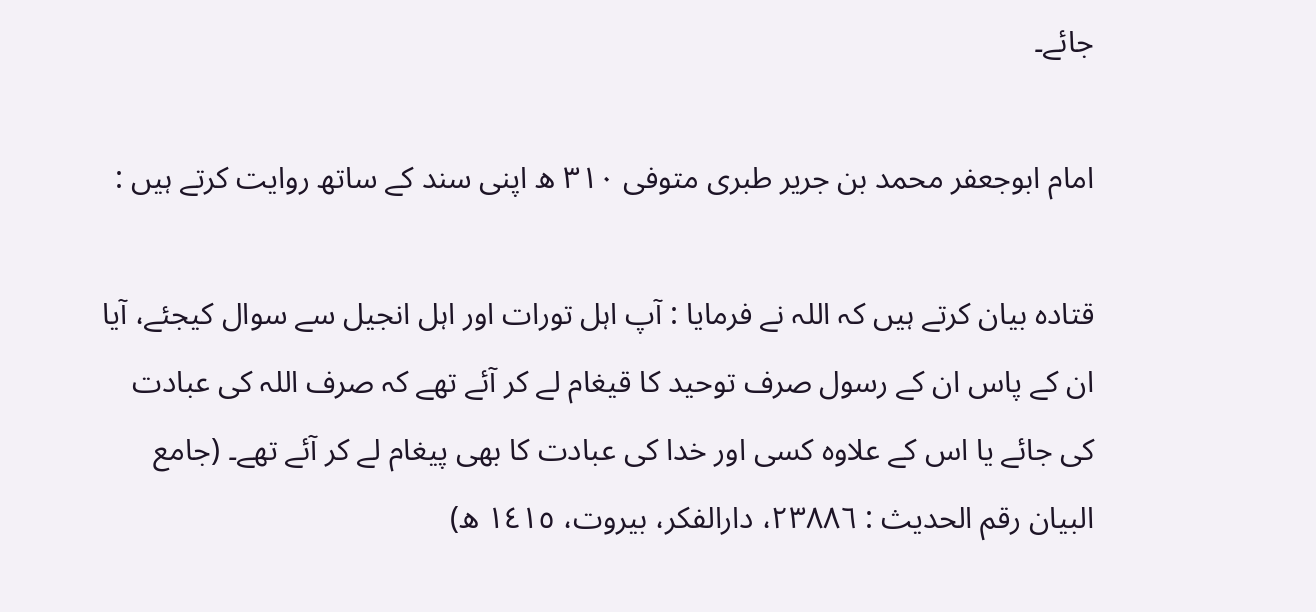جائے۔

امام ابوجعفر محمد بن جریر طبری متوفی ٣١٠ ھ اپنی سند کے ساتھ روایت کرتے ہیں :

قتادہ بیان کرتے ہیں کہ اللہ نے فرمایا : آپ اہل تورات اور اہل انجیل سے سوال کیجئے، آیا ان کے پاس ان کے رسول صرف توحید کا قیغام لے کر آئے تھے کہ صرف اللہ کی عبادت کی جائے یا اس کے علاوہ کسی اور خدا کی عبادت کا بھی پیغام لے کر آئے تھے۔ (جامع البیان رقم الحدیث : ٢٣٨٨٦، دارالفکر، بیروت، ١٤١٥ ھ)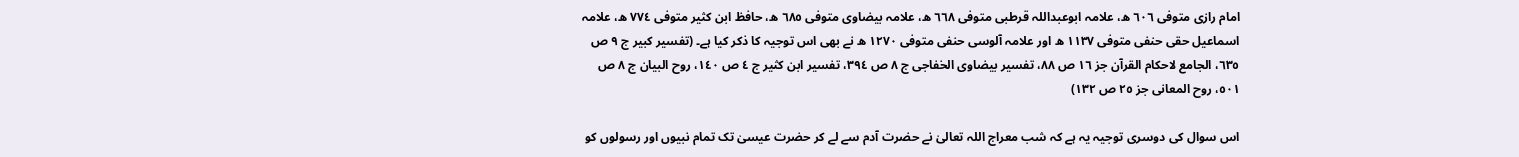امام رازی متوفی ٦٠٦ ھ، علامہ ابوعبداللہ قرطبی متوفی ٦٦٨ ھ، علامہ بیضاوی متوفی ٦٨٥ ھ، حافظ ابن کثیر متوفی ٧٧٤ ھ، علامہ اسماعیل حقی حنفی متوفی ١١٣٧ ھ اور علامہ آلوسی حنفی متوفی ١٢٧٠ ھ نے بھی اس توجیہ کا ذکر کیا ہے۔ (تفسیر کبیر ج ٩ ص ٦٣٥، الجامع لاحکام القرآن جز ١٦ ص ٨٨، تفسیر بیضاوی الخفاجی ج ٨ ص ٣٩٤، تفسیر ابن کثیر ج ٤ ص ١٤٠، روح البیان ج ٨ ص ٥٠١، روح المعانی جز ٢٥ ص ١٣٢)

اس سوال کی دوسری توجیہ یہ ہے کہ شب معراج اللہ تعالیٰ نے حضرت آدم سے لے کر حضرت عیسیٰ تک تمام نبیوں اور رسولوں کو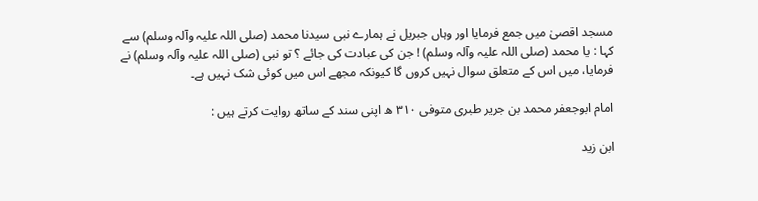مسجد اقصیٰ میں جمع فرمایا اور وہاں جبریل نے ہمارے نبی سیدنا محمد (صلی اللہ علیہ وآلہ وسلم) سے کہا : یا محمد (صلی اللہ علیہ وآلہ وسلم) ! جن کی عبادت کی جائے ؟ تو نبی (صلی اللہ علیہ وآلہ وسلم) نے فرمایا، میں اس کے متعلق سوال نہیں کروں گا کیونکہ مجھے اس میں کوئی شک نہیں ہے۔

امام ابوجعفر محمد بن جریر طبری متوفی ٣١٠ ھ اپنی سند کے ساتھ روایت کرتے ہیں :

ابن زید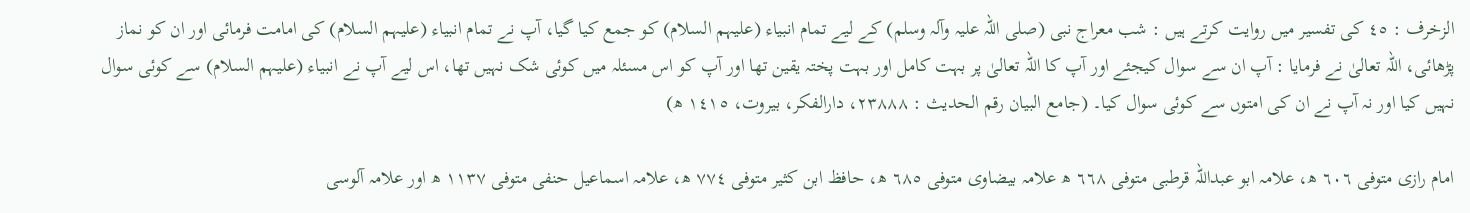الزخرف : ٤٥ کی تفسیر میں روایت کرتے ہیں : شب معراج نبی (صلی اللہ علیہ وآلہ وسلم) کے لیے تمام انبیاء (علیہم السلام) کو جمع کیا گیا، آپ نے تمام انبیاء (علیہم السلام) کی امامت فرمائی اور ان کو نماز پڑھائی، اللہ تعالیٰ نے فرمایا : آپ ان سے سوال کیجئے اور آپ کا اللہ تعالیٰ پر بہت کامل اور بہت پختہ یقین تھا اور آپ کو اس مسئلہ میں کوئی شک نہیں تھا، اس لیے آپ نے انبیاء (علیہم السلام) سے کوئی سوال نہیں کیا اور نہ آپ نے ان کی امتوں سے کوئی سوال کیا۔ (جامع البیان رقم الحدیث : ٢٣٨٨٨، دارالفکر، بیروت، ١٤١٥ ھ)

امام رازی متوفی ٦٠٦ ھ، علامہ ابو عبداللہ قرطبی متوفی ٦٦٨ ھ علامہ بیضاوی متوفی ٦٨٥ ھ، حافظ ابن کثیر متوفی ٧٧٤ ھ، علامہ اسماعیل حنفی متوفی ١١٣٧ ھ اور علامہ آلوسی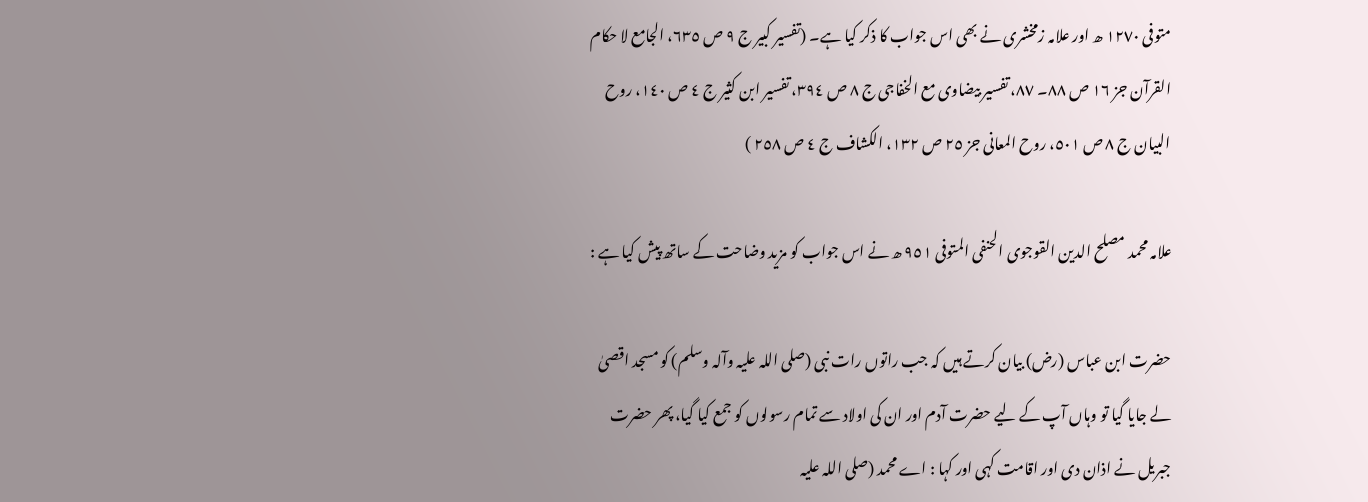متوفی ١٢٧٠ ھ اور علامہ زمخشری نے بھی اس جواب کا ذکر کیا ہے۔ (تفسیر کبیر ج ٩ ص ٦٣٥، الجامع لا حکام القرآن جز ١٦ ص ٨٨۔ ٨٧، تفسیر بیضاوی مع الخفاجی ج ٨ ص ٣٩٤، تفسیر ابن کثیر ج ٤ ص ١٤٠، روح البیان ج ٨ ص ٥٠١، روح المعانی جز ٢٥ ص ١٣٢، الکشاف ج ٤ ص ٢٥٨ )

علامہ محمد مصلح الدین القوجوی الحنفی المتوفی ٩٥١ ھ نے اس جواب کو مزید وضاحت کے ساتھ پیش کیا ہے :

حضرت ابن عباس (رض) بیان کرتے ہیں کہ جب راتوں رات نبی (صلی اللہ علیہ وآلہ وسلم) کو مسجد اقصیٰ لے جایا گیا تو وہاں آپ کے لیے حضرت آدم اور ان کی اولاد سے تمام رسولوں کو جمع کیا گیا، پھر حضرت جبریل نے اذان دی اور اقامت کہی اور کہا : اے محمد (صلی اللہ علیہ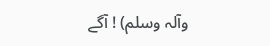وآلہ وسلم) ! آگے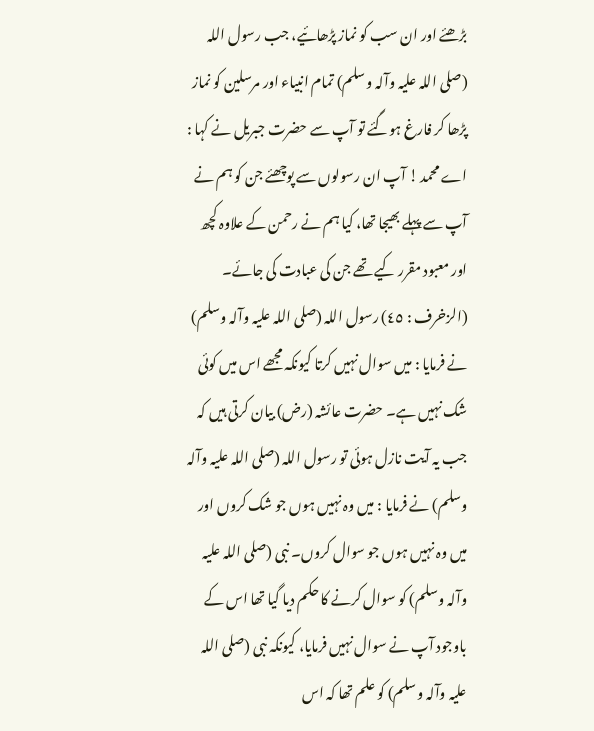بڑھئے اور ان سب کو نماز پڑھائیے، جب رسول اللہ (صلی اللہ علیہ وآلہ وسلم) تمام انبیاء اور مرسلین کو نماز پڑھا کر فارغ ہوگئے تو آپ سے حضرت جبریل نے کہا : اے محمد ! آپ ان رسولوں سے پوچھئے جن کو ہم نے آپ سے پہلے بھیجا تھا، کیا ہم نے رحمن کے علاوہ کچھ اور معبود مقرر کیے تھے جن کی عبادت کی جائے۔ (الزخرف : ٤٥) رسول اللہ (صلی اللہ علیہ وآلہ وسلم) نے فرمایا : میں سوال نہیں کرتا کیونکہ مجھے اس میں کوئی شک نہیں ہے۔ حضرت عائشہ (رض) بیان کرتی ہیں کہ جب یہ آیت نازل ہوئی تو رسول اللہ (صلی اللہ علیہ وآلہ وسلم) نے فرمایا : میں وہ نہیں ہوں جو شک کروں اور میں وہ نہیں ہوں جو سوال کروں۔ نبی (صلی اللہ علیہ وآلہ وسلم) کو سوال کرنے کا حکم دیا گیا تھا اس کے باوجود آپ نے سوال نہیں فرمایا، کیونکہ نبی (صلی اللہ علیہ وآلہ وسلم) کو علم تھا کہ اس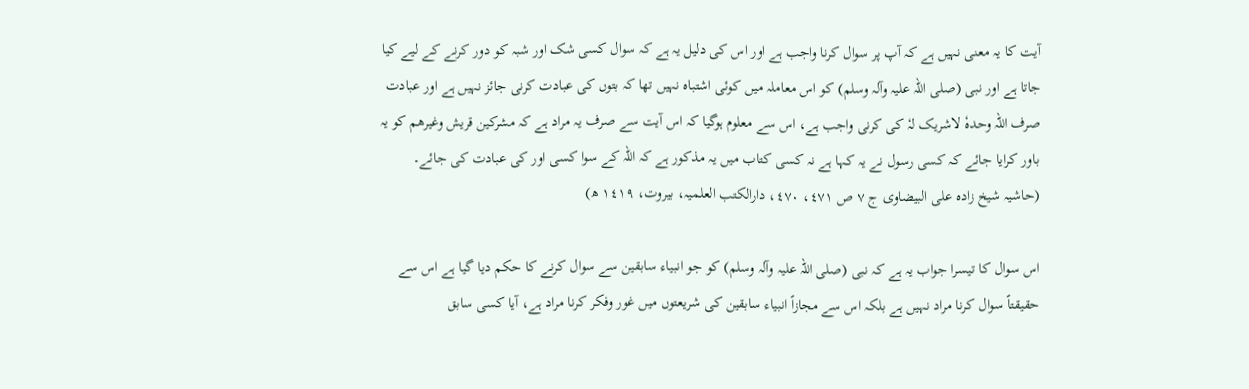آیت کا یہ معنی نہیں ہے کہ آپ پر سوال کرنا واجب ہے اور اس کی دلیل یہ ہے کہ سوال کسی شک اور شبہ کو دور کرنے کے لیے کیا جاتا ہے اور نبی (صلی اللہ علیہ وآلہ وسلم) کو اس معاملہ میں کوئی اشتباہ نہیں تھا کہ بتوں کی عبادت کرنی جائز نہیں ہے اور عبادت صرف اللہ وحدہٗ لاشریک لہٗ کی کرنی واجب ہے، اس سے معلوم ہوگیا کہ اس آیت سے صرف یہ مراد ہے کہ مشرکین قریش وغیرھم کو یہ باور کرایا جائے کہ کسی رسول نے یہ کہا ہے نہ کسی کتاب میں یہ مذکور ہے کہ اللہ کے سوا کسی اور کی عبادت کی جائے۔ (حاشیہ شیخ زادہ علی البیضاوی ج ٧ ص ٤٧١، ٤٧٠، دارالکتب العلمیہ، بیروت، ١٤١٩ ھ)

اس سوال کا تیسرا جواب یہ ہے کہ نبی (صلی اللہ علیہ وآلہ وسلم) کو جو انبیاء سابقین سے سوال کرنے کا حکم دیا گیا ہے اس سے حقیقتاً سوال کرنا مراد نہیں ہے بلکہ اس سے مجازاً انبیاء سابقین کی شریعتوں میں غور وفکر کرنا مراد ہے، آیا کسی سابق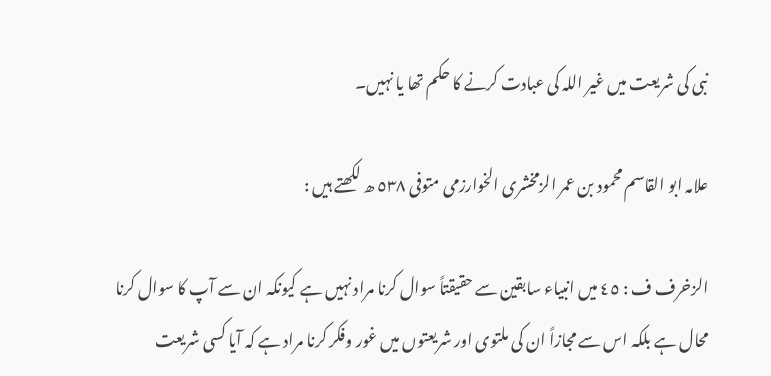نبی کی شریعت میں غیر اللہ کی عبادت کرنے کا حکم تھا یا نہیں۔

علامہ ابو القاسم محمود بن عمر الزمخشری الخوارزمی متوفی ٥٣٨ ھ لکھتے ہیں :

الزخرف ف : ٤٥ میں انبیاء سابقین سے حقیقتاً سوال کرنا مراد نہیں ہے کیونکہ ان سے آپ کا سوال کرنا محال ہے بلکہ اس سے مجازاً ان کی ملتوی اور شریعتوں میں غور وفکر کرنا مراد ہے کہ آیا کسی شریعت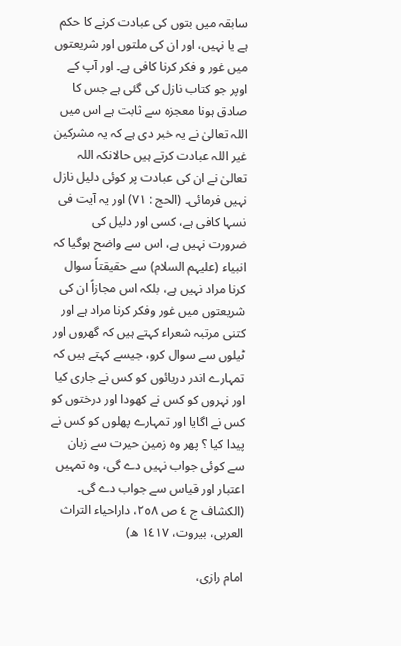سابقہ میں بتوں کی عبادت کرنے کا حکم ہے یا نہیں، اور ان کی ملتوں اور شریعتوں میں غور و فکر کرنا کافی ہے۔ اور آپ کے اوپر جو کتاب نازل کی گئی ہے جس کا صادق ہونا معجزہ سے ثابت ہے اس میں اللہ تعالیٰ نے یہ خبر دی ہے کہ یہ مشرکین غیر اللہ عبادت کرتے ہیں حالانکہ اللہ تعالیٰ نے ان کی عبادت پر کوئی دلیل نازل نہیں فرمائی۔ (الحج : ٧١) اور یہ آیت فی نسہا کافی ہے، کسی اور دلیل کی ضرورت نہیں ہے، اس سے واضح ہوگیا کہ انبیاء (علیہم السلام) سے حقیقتاً سوال کرنا مراد نہیں ہے، بلکہ اس مجازاً ان کی شریعتوں میں غور وفکر کرنا مراد ہے اور کتنی مرتبہ شعراء کہتے ہیں کہ گھروں اور ٹیلوں سے سوال کرو، جیسے کہتے ہیں کہ تمہارے اندر دریائوں کو کس نے جاری کیا اور نہروں کو کس نے کھودا اور درختوں کو کس نے اگایا اور تمہارے پھلوں کو کس نے پیدا کیا ؟ پھر وہ زمین حیرت سے زبان سے کوئی جواب نہیں دے گی، وہ تمہیں اعتبار اور قیاس سے جواب دے گی۔ (الکشاف ج ٤ ص ٢٥٨، داراحیاء التراث العربی، بیروت، ١٤١٧ ھ)

امام رازی،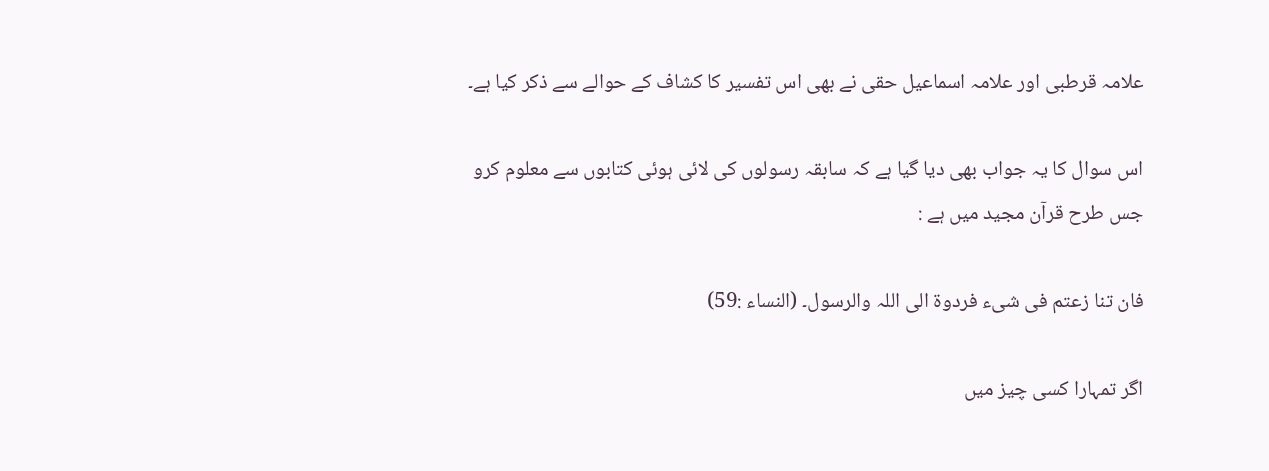علامہ قرطبی اور علامہ اسماعیل حقی نے بھی اس تفسیر کا کشاف کے حوالے سے ذکر کیا ہے۔

اس سوال کا یہ جواب بھی دیا گیا ہے کہ سابقہ رسولوں کی لائی ہوئی کتابوں سے معلوم کرو جس طرح قرآن مجید میں ہے :

فان تنا زعتم فی شیء فردوۃ الی اللہ والرسول۔ (النساء :59)

اگر تمہارا کسی چیز میں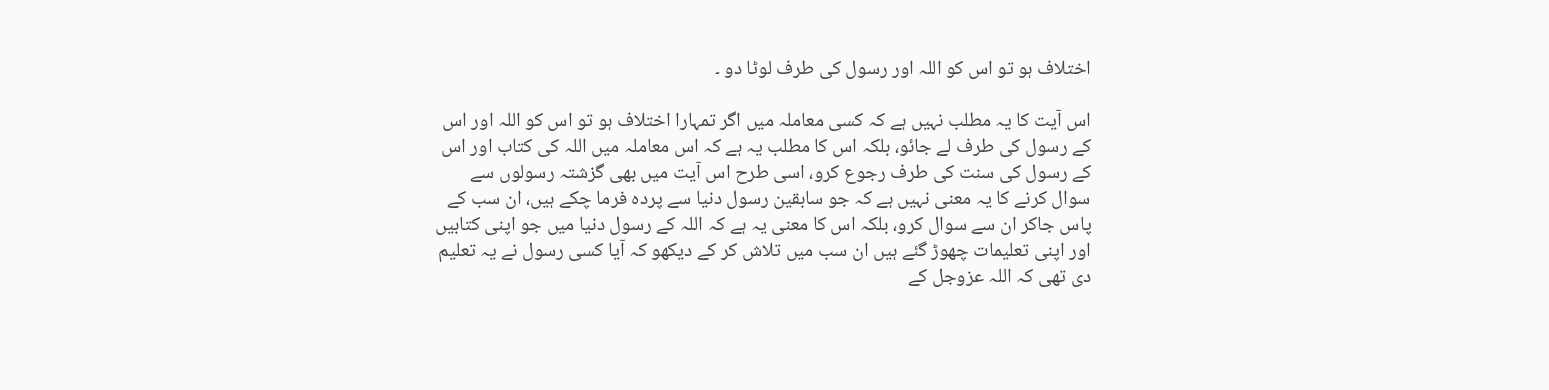اختلاف ہو تو اس کو اللہ اور رسول کی طرف لوٹا دو ۔

اس آیت کا یہ مطلب نہیں ہے کہ کسی معاملہ میں اگر تمہارا اختلاف ہو تو اس کو اللہ اور اس کے رسول کی طرف لے جائو، بلکہ اس کا مطلب یہ ہے کہ اس معاملہ میں اللہ کی کتاب اور اس کے رسول کی سنت کی طرف رجوع کرو، اسی طرح اس آیت میں بھی گزشتہ رسولوں سے سوال کرنے کا یہ معنی نہیں ہے کہ جو سابقین رسول دنیا سے پردہ فرما چکے ہیں، ان سب کے پاس جاکر ان سے سوال کرو، بلکہ اس کا معنی یہ ہے کہ اللہ کے رسول دنیا میں جو اپنی کتابیں اور اپنی تعلیمات چھوڑ گئے ہیں ان سب میں تلاش کر کے دیکھو کہ آیا کسی رسول نے یہ تعلیم دی تھی کہ اللہ عزوجل کے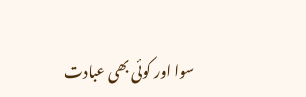سوا اور کوئی بھی عبادت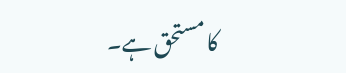کا مستحق ہے۔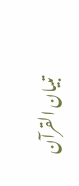تبیان القرآن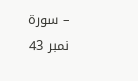– سورۃ نمبر 43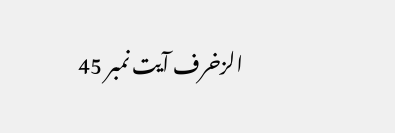الزخرف آیت نمبر 45